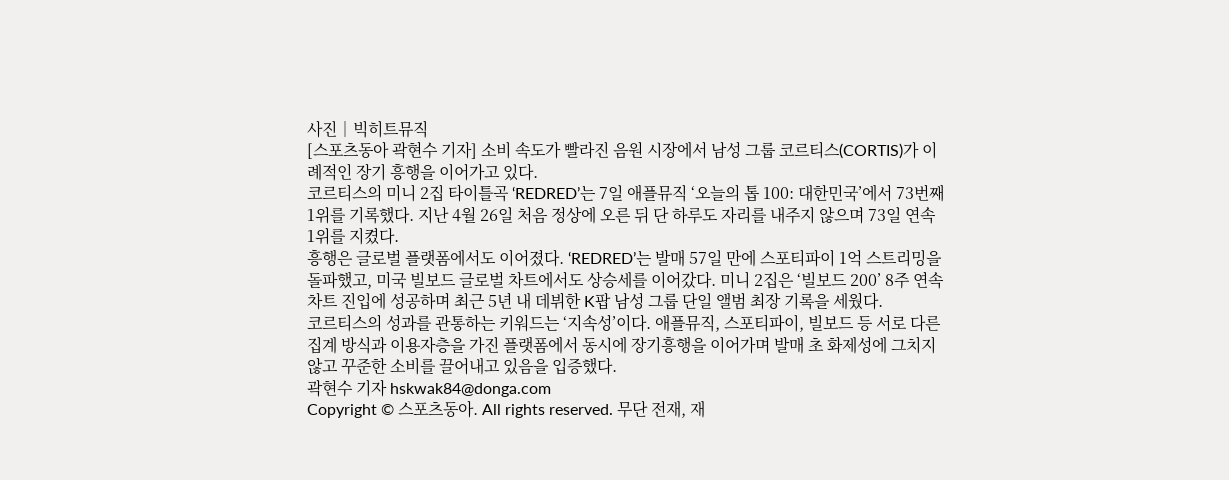사진│빅히트뮤직
[스포츠동아 곽현수 기자] 소비 속도가 빨라진 음원 시장에서 남성 그룹 코르티스(CORTIS)가 이례적인 장기 흥행을 이어가고 있다.
코르티스의 미니 2집 타이틀곡 ‘REDRED’는 7일 애플뮤직 ‘오늘의 톱 100: 대한민국’에서 73번째 1위를 기록했다. 지난 4월 26일 처음 정상에 오른 뒤 단 하루도 자리를 내주지 않으며 73일 연속 1위를 지켰다.
흥행은 글로벌 플랫폼에서도 이어졌다. ‘REDRED’는 발매 57일 만에 스포티파이 1억 스트리밍을 돌파했고, 미국 빌보드 글로벌 차트에서도 상승세를 이어갔다. 미니 2집은 ‘빌보드 200’ 8주 연속 차트 진입에 성공하며 최근 5년 내 데뷔한 K팝 남성 그룹 단일 앨범 최장 기록을 세웠다.
코르티스의 성과를 관통하는 키워드는 ‘지속성’이다. 애플뮤직, 스포티파이, 빌보드 등 서로 다른 집계 방식과 이용자층을 가진 플랫폼에서 동시에 장기흥행을 이어가며 발매 초 화제성에 그치지 않고 꾸준한 소비를 끌어내고 있음을 입증했다.
곽현수 기자 hskwak84@donga.com
Copyright © 스포츠동아. All rights reserved. 무단 전재, 재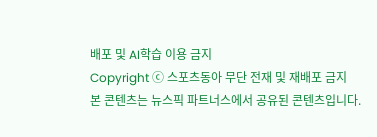배포 및 AI학습 이용 금지
Copyright ⓒ 스포츠동아 무단 전재 및 재배포 금지
본 콘텐츠는 뉴스픽 파트너스에서 공유된 콘텐츠입니다.